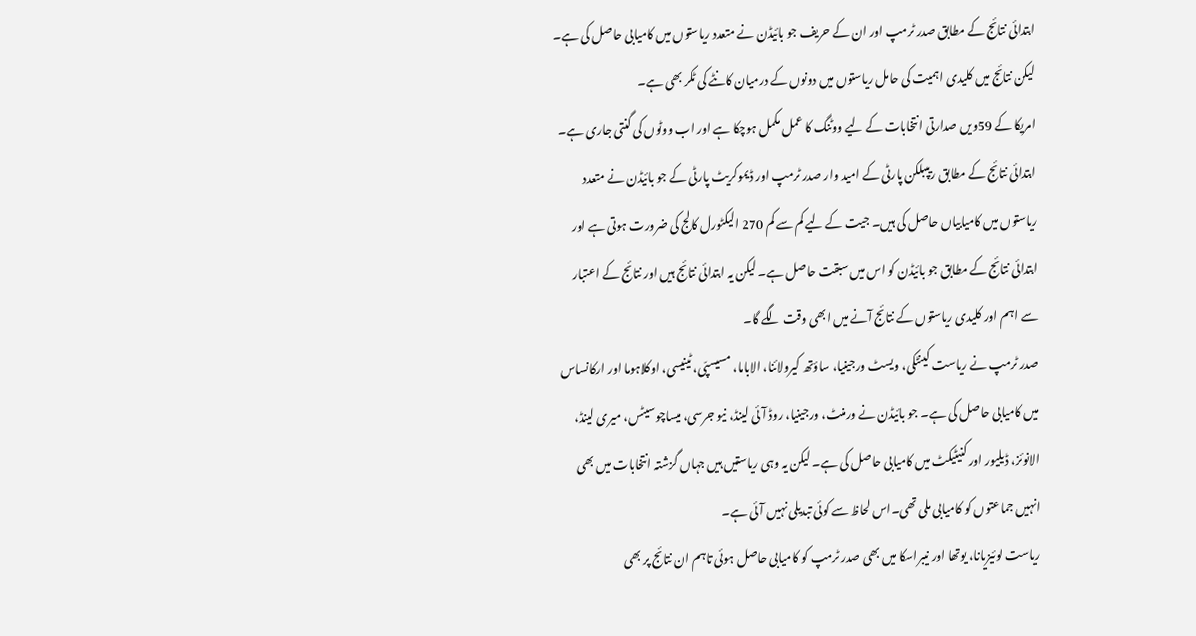ابتدائی نتائج کے مطابق صدر ٹرمپ اور ان کے حریف جو بائیڈن نے متعدد ریاستوں میں کامیابی حاصل کی ہے۔ لیکن نتائج میں کلیدی اہمیت کی حامل ریاستوں میں دونوں کے درمیان کانٹے کی ٹکر بھی ہے۔
امریکا کے 59ویں صدارتی انتخابات کے لیے ووٹنگ کا عمل مکمل ہوچکا ہے اور اب ووٹوں کی گنتی جاری ہے۔ ابتدائی نتائج کے مطابق ریپبلکن پارٹی کے امید وار صدر ٹرمپ اور ڈیموکریٹ پارٹی کے جو بائیڈن نے متعدد ریاستوں میں کامیابیاں حاصل کی ہیں۔ جیت کے لیے کم سے کم 270 الیکٹورل کالج کی ضرورت ہوتی ہے اور ابتدائی نتائج کے مطابق جو بائیڈن کو اس میں سبقت حاصل ہے۔ لیکن یہ ابتدائی نتائج ہیں اور نتائج کے اعتبار سے اہم اور کلیدی ریاستوں کے نتائج آنے میں ابھی وقت لگے گا۔
صدر ٹرمپ نے ریاست کینٹکی، ویسٹ ورجینیا، ساؤتھ کیرولائنا، الاباما، مسیسپّی، ٹینیسی، اوکلاہوما اور ارکانساس میں کامیابی حاصل کی ہے۔ جو بائیڈن نے ورمنٹ، ورجینیا، روڈ آئی لینڈ، نیو جرسی، میساچوسیٹس، میری لینڈ، الانوئز، ڈیلیور اور کنیٹیکٹ میں کامیابی حاصل کی ہے۔ لیکن یہ وہی ریاستیں ہیں جہاں گزشتہ انتخابات میں بھی انہیں جماعتوں کو کامیابی ملی تھی۔اس لحاظ سے کوئی تبدیلی نہیں آئی ہے۔
ریاست لوئیزیانا، یوتھا اور نیبراسکا میں بھی صدر ٹرمپ کو کامیابی حاصل ہوئی تاہم ان نتائج پر بھی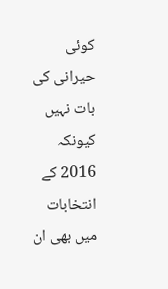کوئی حیرانی کی بات نہیں کیونکہ 2016 کے انتخابات میں بھی ان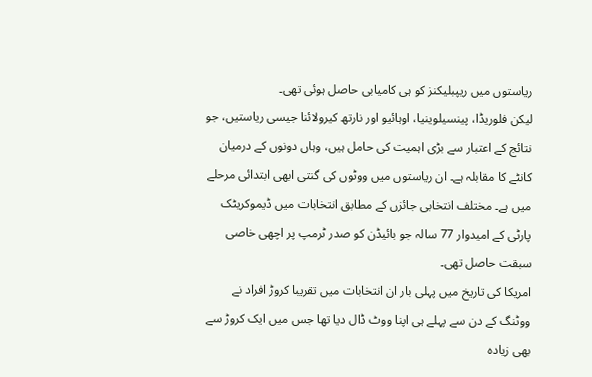ریاستوں میں ریپبلیکنز کو ہی کامیابی حاصل ہوئی تھی۔
لیکن فلوریڈا، پینسیلوینیا، اوہائیو اور نارتھ کیرولائنا جیسی ریاستیں، جو نتائج کے اعتبار سے بڑی اہمیت کی حامل ہیں، وہاں دونوں کے درمیان کانٹے کا مقابلہ ہے۔ ان ریاستوں میں ووٹوں کی گنتی ابھی ابتدائی مرحلے میں ہے۔ مختلف انتخابی جائزں کے مطابق انتخابات میں ڈیموکریٹک پارٹی کے امیدوار 77 سالہ جو بائیڈن کو صدر ٹرمپ پر اچھی خاصی سبقت حاصل تھی۔
امریکا کی تاریخ میں پہلی بار ان انتخابات میں تقریبا کروڑ افراد نے ووٹنگ کے دن سے پہلے ہی اپنا ووٹ ڈال دیا تھا جس میں ایک کروڑ سے بھی زیادہ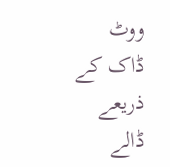ووٹ ڈاک کے ذریعے ڈالے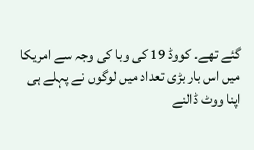گئے تھے۔ کووڈ 19 کی وبا کی وجہ سے امریکا میں اس بار بڑی تعداد میں لوگوں نے پہلے ہی اپنا ووٹ ڈالنے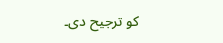کو ترجیح دی۔